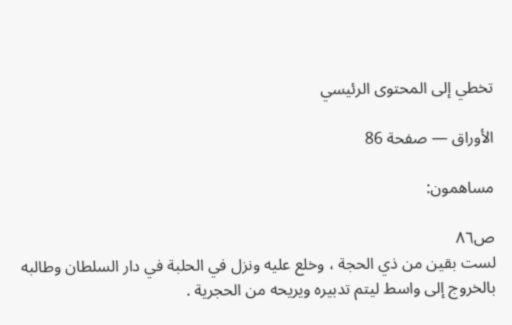تخطي إلى المحتوى الرئيسي

الأوراق — صفحة 86

مساهمون:

ص٨٦
لست بقين من ذي الحجة ، وخلع عليه ونزل في الحلبة في دار السلطان وطالبه بالخروج إلى واسط ليتم تدبيره ويريحه من الحجرية .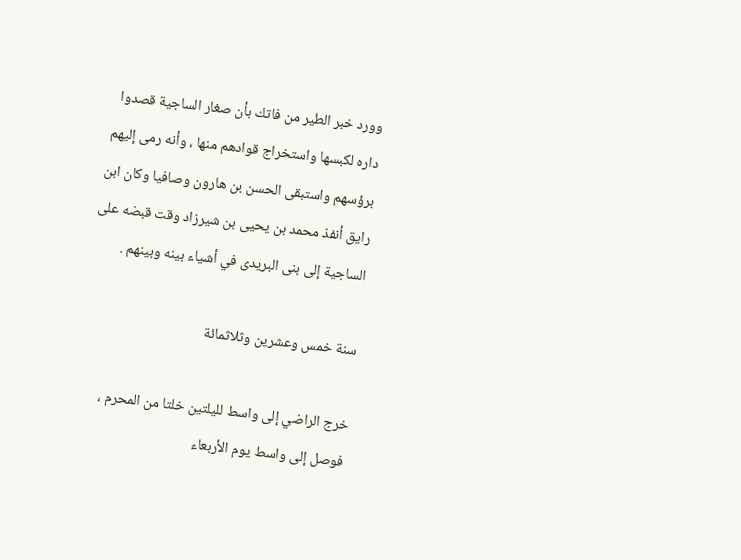وورد خبر الطير من فاتك بأن صغار الساجية قصدوا داره لكبسها واستخراج قوادهم منها ، وأنه رمى إليهم برؤسهم واستبقى الحسن بن هارون وصافيا وكان ابن رايق أنفذ محمد بن يحيى بن شيرزاد وقت قبضه على الساجية إلى بنى البريدى في أشياء بينه وبينهم .

سنة خمس وعشرين وثلاثمائة

خرج الراضي إلى واسط لليلتين خلتا من المحرم ، فوصل إلى واسط يوم الأربعاء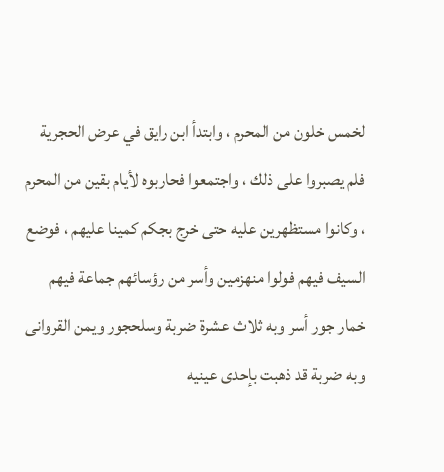لخمس خلون من المحرم ، وابتدأ ابن رايق في عرض الحجرية فلم يصبروا على ذلك ، واجتمعوا فحاربوه لأيام بقين من المحرم ، وكانوا مستظهرين عليه حتى خرج بجكم كمينا عليهم ، فوضع السيف فيهم فولوا منهزمين وأسر من رؤسائهم جماعة فيهم خمار جور أسر وبه ثلاث عشرة ضربة وسلحجور ويمن القروانى وبه ضربة قد ذهبت بإحدى عينيه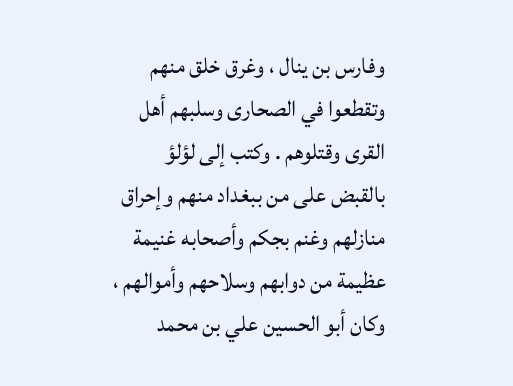وفارس بن ينال ، وغرق خلق منهم وتقطعوا في الصحارى وسلبهم أهل القرى وقتلوهم . وكتب إلى لؤلؤ بالقبض على من ببغداد منهم وإحراق منازلهم وغنم بجكم وأصحابه غنيمة عظيمة من دوابهم وسلاحهم وأموالهم ، وكان أبو الحسين علي بن محمد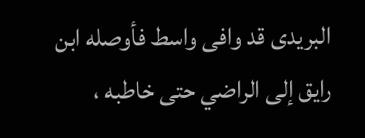البريدى قد وافى واسط فأوصله ابن رايق إلى الراضي حتى خاطبه ،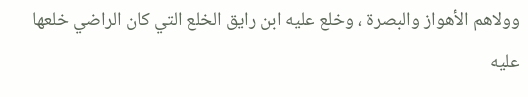وولاهم الأهواز والبصرة ، وخلع عليه ابن رايق الخلع التي كان الراضي خلعها عليه